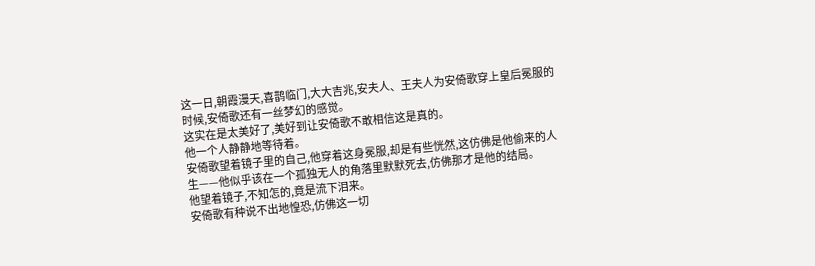这一日,朝霞漫天,喜鹊临门,大大吉兆,安夫人、王夫人为安倚歌穿上皇后冕服的时候,安倚歌还有一丝梦幻的感觉。
这实在是太美好了,美好到让安倚歌不敢相信这是真的。
他一个人静静地等待着。
安倚歌望着镜子里的自己,他穿着这身冕服,却是有些恍然,这仿佛是他偷来的人生——他似乎该在一个孤独无人的角落里默默死去,仿佛那才是他的结局。
他望着镜子,不知怎的,竟是流下泪来。
安倚歌有种说不出地惶恐,仿佛这一切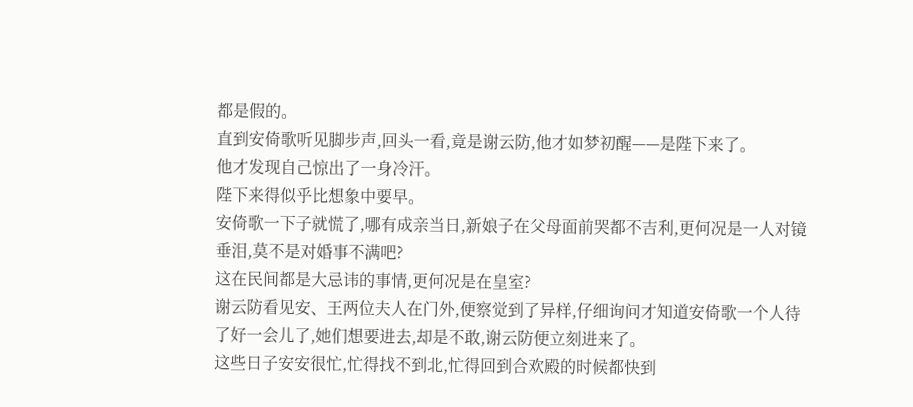都是假的。
直到安倚歌听见脚步声,回头一看,竟是谢云防,他才如梦初醒——是陛下来了。
他才发现自己惊出了一身冷汗。
陛下来得似乎比想象中要早。
安倚歌一下子就慌了,哪有成亲当日,新娘子在父母面前哭都不吉利,更何况是一人对镜垂泪,莫不是对婚事不满吧?
这在民间都是大忌讳的事情,更何况是在皇室?
谢云防看见安、王两位夫人在门外,便察觉到了异样,仔细询问才知道安倚歌一个人待了好一会儿了,她们想要进去,却是不敢,谢云防便立刻进来了。
这些日子安安很忙,忙得找不到北,忙得回到合欢殿的时候都快到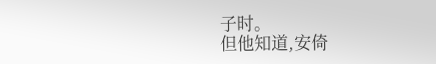子时。
但他知道,安倚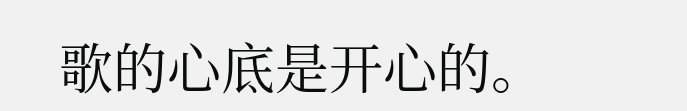歌的心底是开心的。